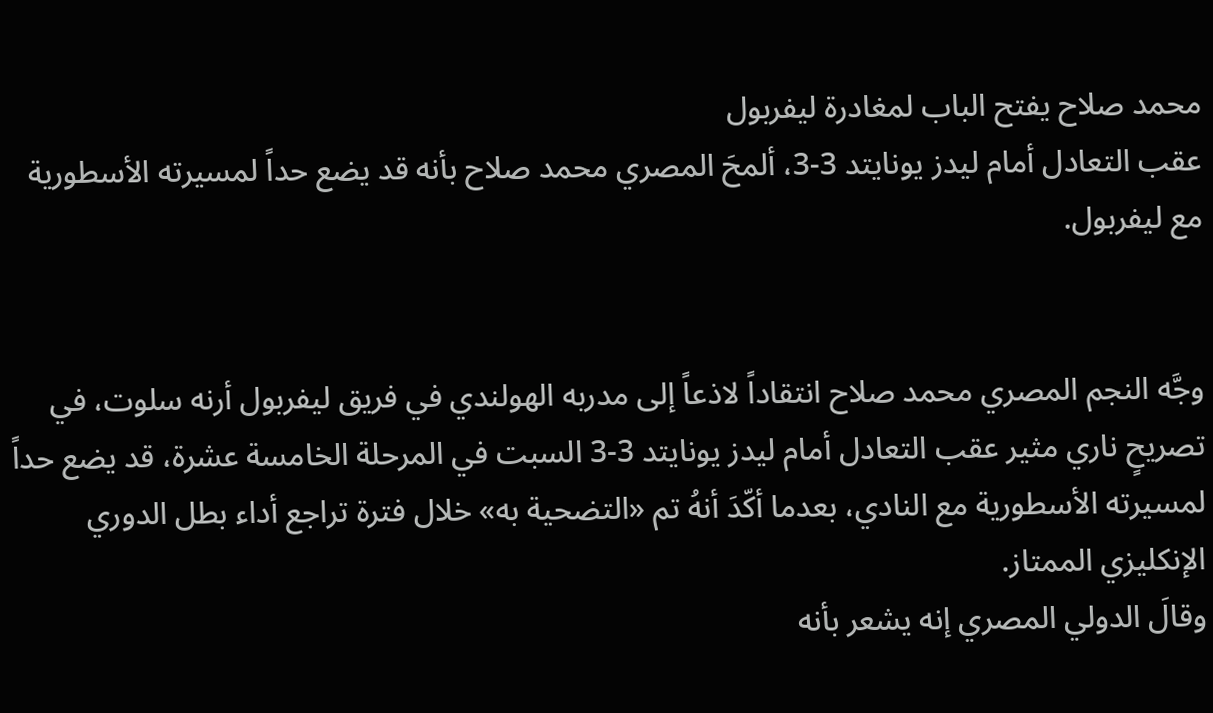محمد صلاح يفتح الباب لمغادرة ليفربول
عقب التعادل أمام ليدز يونايتد 3-3، ألمحَ المصري محمد صلاح بأنه قد يضع حداً لمسيرته الأسطورية مع ليفربول.


وجَّه النجم المصري محمد صلاح انتقاداً لاذعاً إلى مدربه الهولندي في فريق ليفربول أرنه سلوت، في تصريحٍ ناري مثير عقب التعادل أمام ليدز يونايتد 3-3 السبت في المرحلة الخامسة عشرة، قد يضع حداً لمسيرته الأسطورية مع النادي، بعدما أكّدَ أنهُ تم «التضحية به» خلال فترة تراجع أداء بطل الدوري الإنكليزي الممتاز.
وقالَ الدولي المصري إنه يشعر بأنه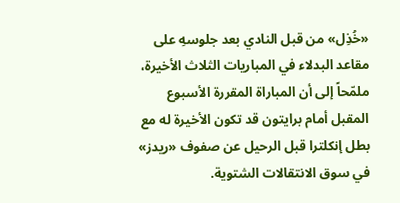«خُذِل» من قبل النادي بعد جلوسهِ على مقاعد البدلاء في المباريات الثلاث الأخيرة، ملمّحاً إلى أن المباراة المقررة الأسبوع المقبل أمام برايتون قد تكون الأخيرة له مع بطل إنكلترا قبل الرحيل عن صفوف «ريدز» في سوق الانتقالات الشتوية.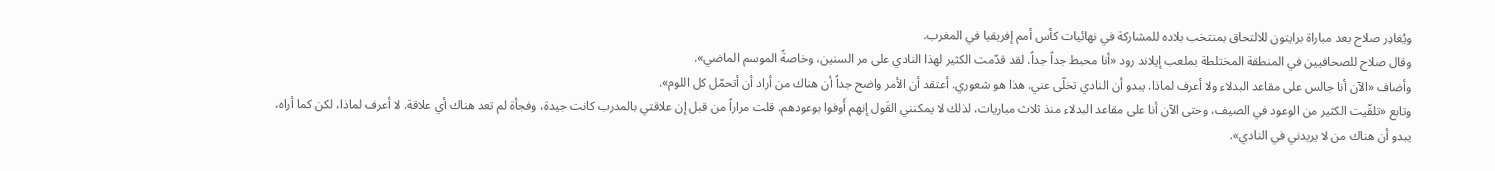ويُغادِر صلاح بعد مباراة برايتون للالتحاق بمنتخب بلاده للمشاركة في نهائيات كأس أمم إفريقيا في المغرب.
وقال صلاح للصحافيين في المنطقة المختلطة بملعب إيلاند رود «أنا محبط جداً جداً. لقد قدّمت الكثير لهذا النادي على مر السنين، وخاصةً الموسم الماضي».
وأضاف «الآن أنا جالس على مقاعد البدلاء ولا أعرف لماذا. يبدو أن النادي تخلّى عني. هذا هو شعوري. أعتقد أن الأمر واضح جداً أن هناك من أراد أن أتحمّل كل اللوم».
وتابع «تلقّيت الكثير من الوعود في الصيف، وحتى الآن أنا على مقاعد البدلاء منذ ثلاث مباريات، لذلك لا يمكنني القَول إنهم أَوفوا بوعودهم. قلت مراراً من قبل إن علاقتي بالمدرب كانت جيدة، وفجأة لم تعد هناك أي علاقة. لا أعرف لماذا، لكن كما أراه، يبدو أن هناك من لا يريدني في النادي».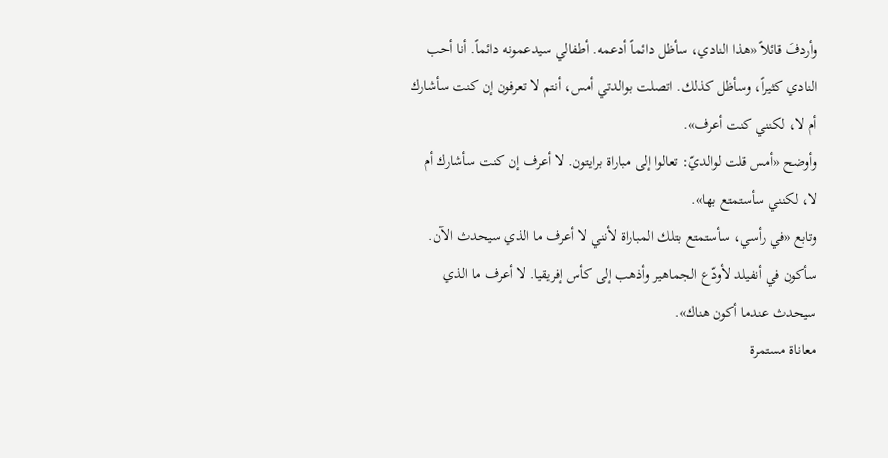وأردفَ قائلاً «هذا النادي، سأظل دائماً أدعمه. أطفالي سيدعمونه دائماً. أنا أحب النادي كثيراً، وسأظل كذلك. اتصلت بوالدتي أمس، أنتم لا تعرفون إن كنت سأشارك أم لا، لكنني كنت أعرف».
وأوضح «أمس قلت لوالديّ: تعالوا إلى مباراة برايتون. لا أعرف إن كنت سأشارك أم لا، لكنني سأستمتع بها».
وتابع «في رأسي، سأستمتع بتلك المباراة لأنني لا أعرف ما الذي سيحدث الآن. سأكون في أنفيلد لأودّع الجماهير وأذهب إلى كأس إفريقيا. لا أعرف ما الذي سيحدث عندما أكون هناك».
معاناة مستمرة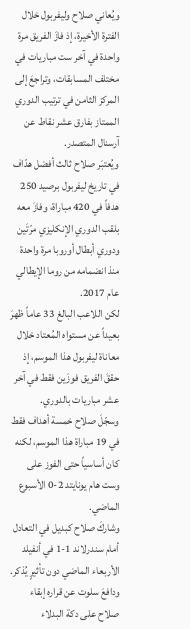ويُعاني صلاح وليفربول خلال الفترة الأخيرة، إذ فازَ الفريق مرة واحدة في آخر ست مباريات في مختلف المسابقات، وتراجعَ إلى المركز الثامن في ترتيب الدوري الممتاز بفارق عشر نقاط عن آرسنال المتصدر.
ويُعتبَر صلاح ثالث أفضل هدّاف في تاريخ ليفربول برصيد 250 هدفاً في 420 مباراة، وفازَ معه بلقب الدوري الإنكليزي مرّتَين ودوري أبطال أوروبا مرة واحدة منذ انضمامه من روما الإيطالي عام 2017.
لكن اللاعب البالغ 33 عاماً ظهرَ بعيداً عن مستواه المُعتاد خلال معاناة ليفربول هذا الموسم، إذ حققَ الفريق فوزَين فقط في آخر عشر مباريات بالدوري.
وسجّلَ صلاح خمسة أهداف فقط في 19 مباراة هذا الموسم، لكنه كان أساسياً حتى الفوز على وست هام يونايتد 2-0 الأسبوع الماضي.
وشاركَ صلاح كبديل في التعادل أمام سندرلاند 1-1 في أنفيلد الأربعاء الماضي دون تأثيرٍ يُذكر.
ودافعَ سلوت عن قراره إبقاء صلاح على دكة البدلاء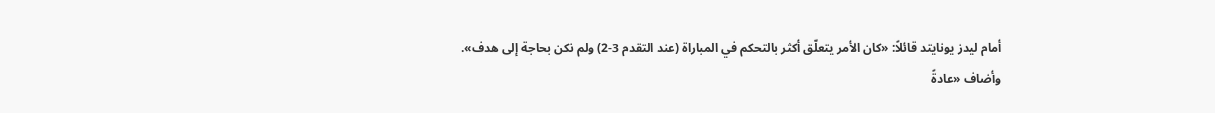أمام ليدز يونايتد قائلاً: «كان الأمر يتعلّق أكثر بالتحكم في المباراة (عند التقدم 3-2) ولم نكن بحاجة إلى هدف».
وأضاف «عادةً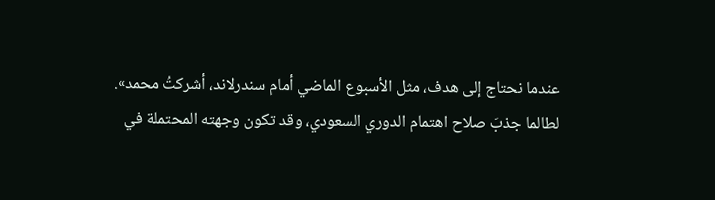عندما نحتاج إلى هدف، مثل الأسبوع الماضي أمام سندرلاند، أشركتُ محمد».
لطالما جذبَ صلاح اهتمام الدوري السعودي، وقد تكون وجهته المحتملة في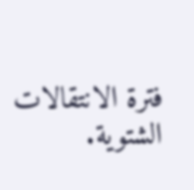فترة الانتقالات الشتوية.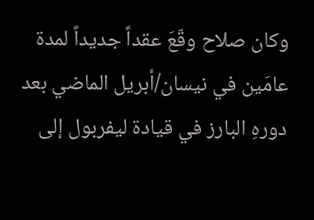وكان صلاح وقّعَ عقداً جديداً لمدة عامَين في نيسان/أبريل الماضي بعد دورهِ البارز في قيادة ليفربول إلى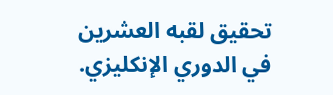تحقيق لقبه العشرين في الدوري الإنكليزي.